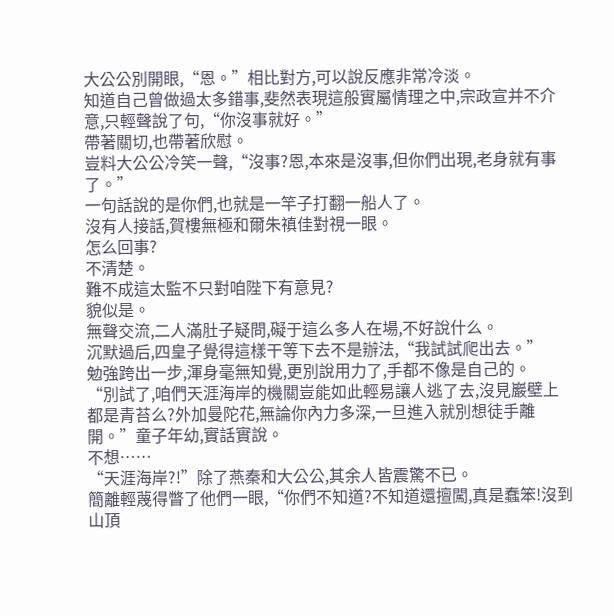大公公別開眼,“恩。”相比對方,可以說反應非常冷淡。
知道自己曾做過太多錯事,斐然表現這般實屬情理之中,宗政宣并不介意,只輕聲說了句,“你沒事就好。”
帶著關切,也帶著欣慰。
豈料大公公冷笑一聲,“沒事?恩,本來是沒事,但你們出現,老身就有事了。”
一句話說的是你們,也就是一竿子打翻一船人了。
沒有人接話,賀樓無極和爾朱禛佳對視一眼。
怎么回事?
不清楚。
難不成這太監不只對咱陛下有意見?
貌似是。
無聲交流,二人滿肚子疑問,礙于這么多人在場,不好說什么。
沉默過后,四皇子覺得這樣干等下去不是辦法,“我試試爬出去。”
勉強跨出一步,渾身毫無知覺,更別說用力了,手都不像是自己的。
“別試了,咱們天涯海岸的機關豈能如此輕易讓人逃了去,沒見巖壁上都是青苔么?外加曼陀花,無論你內力多深,一旦進入就別想徒手離開。”童子年幼,實話實說。
不想……
“天涯海岸?!”除了燕秦和大公公,其余人皆震驚不已。
簡離輕蔑得瞥了他們一眼,“你們不知道?不知道還擅闖,真是蠢笨!沒到山頂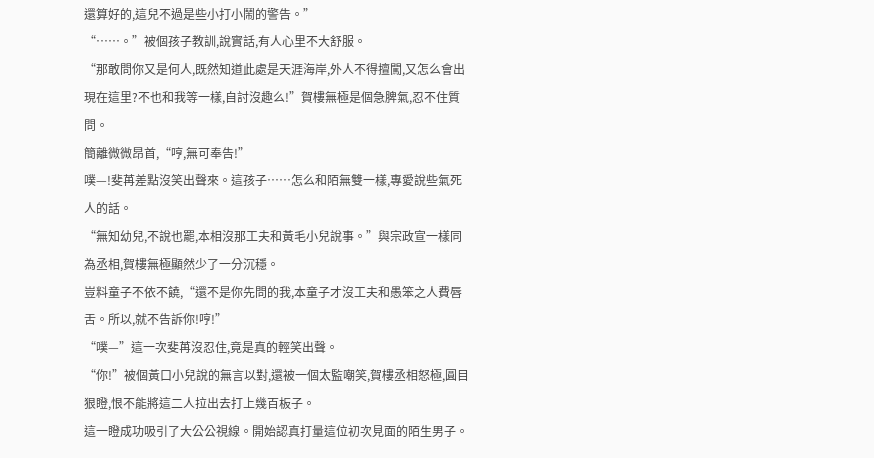還算好的,這兒不過是些小打小鬧的警告。”
“……。”被個孩子教訓,說實話,有人心里不大舒服。
“那敢問你又是何人,既然知道此處是天涯海岸,外人不得擅闖,又怎么會出現在這里?不也和我等一樣,自討沒趣么!”賀樓無極是個急脾氣,忍不住質問。
簡離微微昂首,“哼,無可奉告!”
噗—!斐苒差點沒笑出聲來。這孩子……怎么和陌無雙一樣,專愛說些氣死人的話。
“無知幼兒,不說也罷,本相沒那工夫和黃毛小兒說事。”與宗政宣一樣同為丞相,賀樓無極顯然少了一分沉穩。
豈料童子不依不饒,“還不是你先問的我,本童子才沒工夫和愚笨之人費唇舌。所以,就不告訴你!哼!”
“噗—”這一次斐苒沒忍住,竟是真的輕笑出聲。
“你!”被個黃口小兒說的無言以對,還被一個太監嘲笑,賀樓丞相怒極,圓目狠瞪,恨不能將這二人拉出去打上幾百板子。
這一瞪成功吸引了大公公視線。開始認真打量這位初次見面的陌生男子。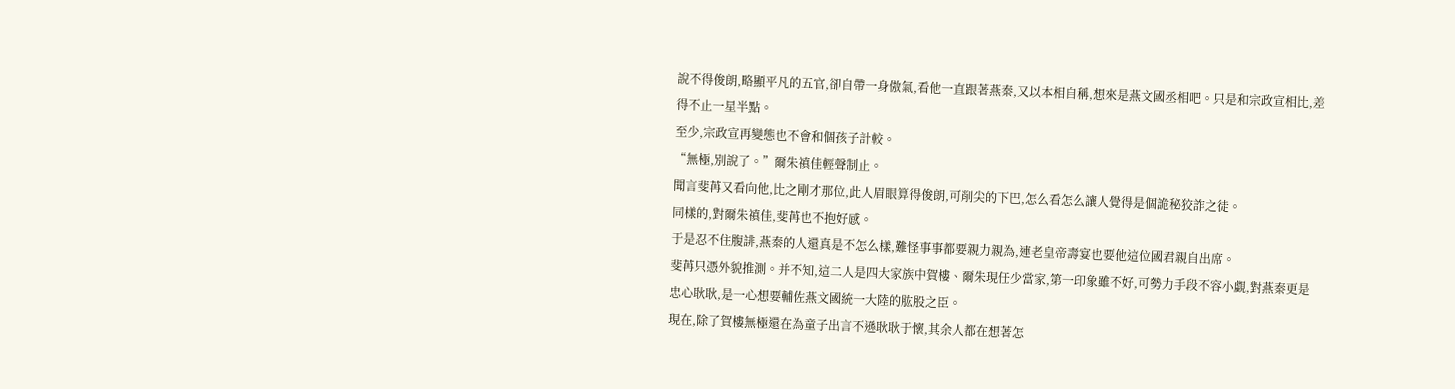說不得俊朗,略顯平凡的五官,卻自帶一身傲氣,看他一直跟著燕秦,又以本相自稱,想來是燕文國丞相吧。只是和宗政宣相比,差得不止一星半點。
至少,宗政宣再變態也不會和個孩子計較。
“無極,別說了。”爾朱禛佳輕聲制止。
聞言斐苒又看向他,比之剛才那位,此人眉眼算得俊朗,可削尖的下巴,怎么看怎么讓人覺得是個詭秘狡詐之徒。
同樣的,對爾朱禛佳,斐苒也不抱好感。
于是忍不住腹誹,燕秦的人還真是不怎么樣,難怪事事都要親力親為,連老皇帝壽宴也要他這位國君親自出席。
斐苒只憑外貌推測。并不知,這二人是四大家族中賀樓、爾朱現任少當家,第一印象雖不好,可勢力手段不容小覷,對燕秦更是忠心耿耿,是一心想要輔佐燕文國統一大陸的肱股之臣。
現在,除了賀樓無極還在為童子出言不遜耿耿于懷,其余人都在想著怎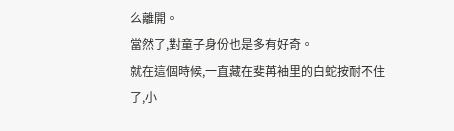么離開。
當然了,對童子身份也是多有好奇。
就在這個時候,一直藏在斐苒袖里的白蛇按耐不住了,小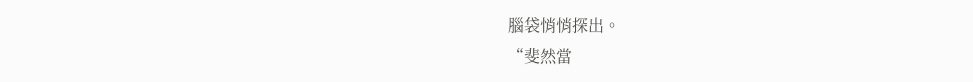腦袋悄悄探出。
“斐然當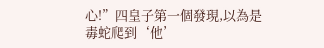心!”四皇子第一個發現,以為是毒蛇爬到‘他’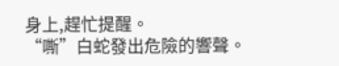身上,趕忙提醒。
“嘶”白蛇發出危險的響聲。